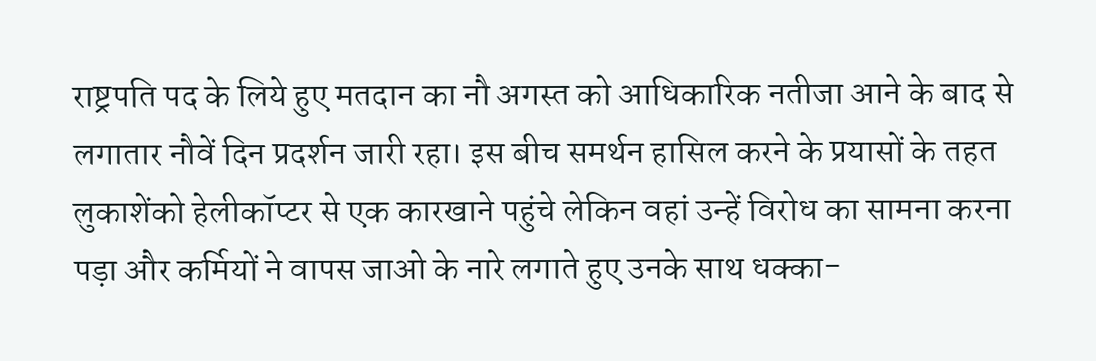राष्ट्रपति पद के लिये हुए मतदान का नौ अगस्त को आधिकारिक नतीजा आने के बाद से लगातार नौवें दिन प्रदर्शन जारी रहा। इस बीच समर्थन हासिल करने के प्रयासों के तहत लुकाशेंको हेलीकॉप्टर से एक कारखाने पहुंचे लेकिन वहां उन्हें विरोध का सामना करना पड़ा और कर्मियों ने वापस जाओ के नारे लगाते हुए उनके साथ धक्का-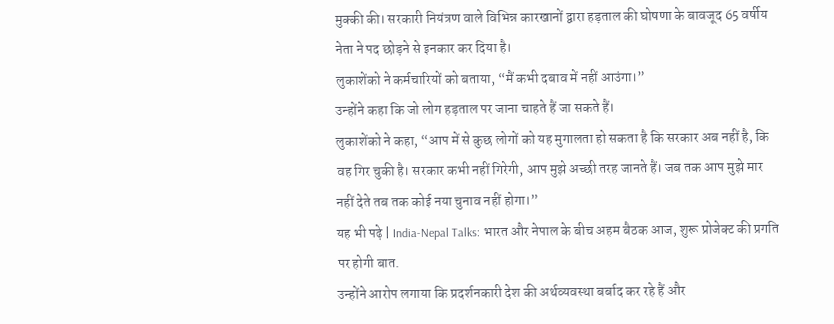मुक्की की। सरकारी नियंत्रण वाले विभिन्न कारखानों द्वारा हड़ताल की घोषणा के बावजूद 65 वर्षीय नेता ने पद छोड़ने से इनकार कर दिया है।
लुकाशेंको ने कर्मचारियों को बताया, “मैं कभी दबाव में नहीं आउंगा।”
उन्होंने कहा कि जो लोग हड़ताल पर जाना चाहते हैं जा सकते हैं।
लुकाशेंको ने कहा, “आप में से कुछ लोगों को यह मुगालता हो सकता है कि सरकार अब नहीं है, कि वह गिर चुकी है। सरकार कभी नहीं गिरेगी, आप मुझे अच्छी तरह जानते हैं। जब तक आप मुझे मार नहीं देते तब तक कोई नया चुनाव नहीं होगा।”
यह भी पढ़े | India-Nepal Talks: भारत और नेपाल के बीच अहम बैठक आज, शुरू प्रोजेक्ट की प्रगति पर होगी बात.
उन्होंने आरोप लगाया कि प्रदर्शनकारी देश की अर्थव्यवस्था बर्बाद कर रहे हैं और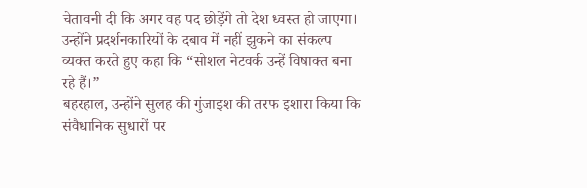चेतावनी दी कि अगर वह पद छोड़ेंगे तो देश ध्वस्त हो जाएगा।
उन्होंने प्रदर्शनकारियों के दबाव में नहीं झुकने का संकल्प व्यक्त करते हुए कहा कि “सोशल नेटवर्क उन्हें विषाक्त बना रहे हैं।”
बहरहाल, उन्होंने सुलह की गुंजाइश की तरफ इशारा किया कि संवैधानिक सुधारों पर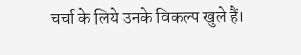चर्चा के लिये उनके विकल्प खुले हैं।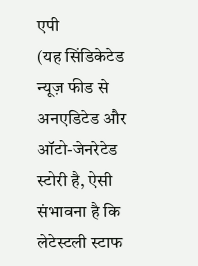एपी
(यह सिंडिकेटेड न्यूज़ फीड से अनएडिटेड और ऑटो-जेनरेटेड स्टोरी है, ऐसी संभावना है कि लेटेस्टली स्टाफ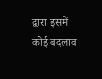द्वारा इसमें कोई बदलाव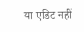या एडिट नहीं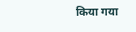किया गया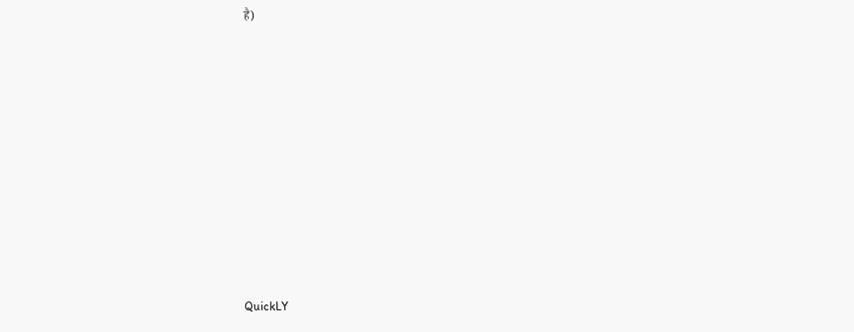है)













QuickLY